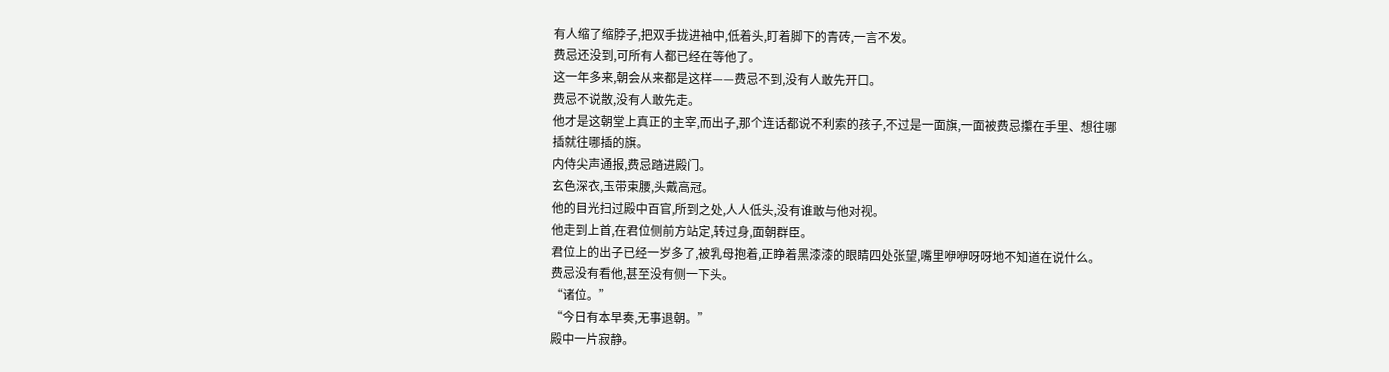有人缩了缩脖子,把双手拢进袖中,低着头,盯着脚下的青砖,一言不发。
费忌还没到,可所有人都已经在等他了。
这一年多来,朝会从来都是这样——费忌不到,没有人敢先开口。
费忌不说散,没有人敢先走。
他才是这朝堂上真正的主宰,而出子,那个连话都说不利索的孩子,不过是一面旗,一面被费忌攥在手里、想往哪插就往哪插的旗。
内侍尖声通报,费忌踏进殿门。
玄色深衣,玉带束腰,头戴高冠。
他的目光扫过殿中百官,所到之处,人人低头,没有谁敢与他对视。
他走到上首,在君位侧前方站定,转过身,面朝群臣。
君位上的出子已经一岁多了,被乳母抱着,正睁着黑漆漆的眼睛四处张望,嘴里咿咿呀呀地不知道在说什么。
费忌没有看他,甚至没有侧一下头。
“诸位。”
“今日有本早奏,无事退朝。”
殿中一片寂静。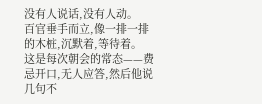没有人说话,没有人动。
百官垂手而立,像一排一排的木桩,沉默着,等待着。
这是每次朝会的常态——费忌开口,无人应答,然后他说几句不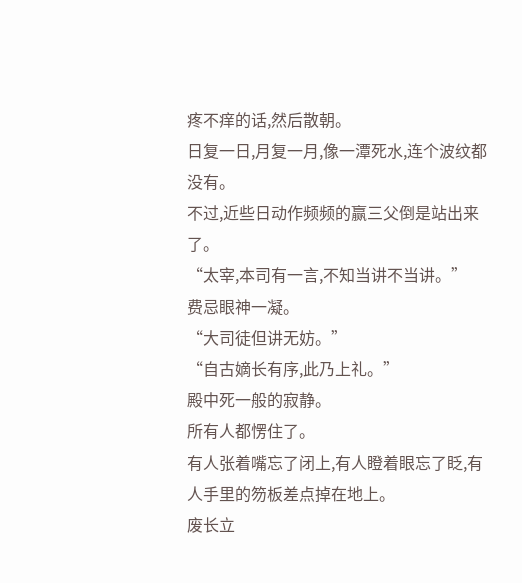疼不痒的话,然后散朝。
日复一日,月复一月,像一潭死水,连个波纹都没有。
不过,近些日动作频频的赢三父倒是站出来了。
“太宰,本司有一言,不知当讲不当讲。”
费忌眼神一凝。
“大司徒但讲无妨。”
“自古嫡长有序,此乃上礼。”
殿中死一般的寂静。
所有人都愣住了。
有人张着嘴忘了闭上,有人瞪着眼忘了眨,有人手里的笏板差点掉在地上。
废长立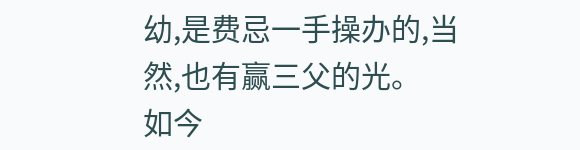幼,是费忌一手操办的,当然,也有赢三父的光。
如今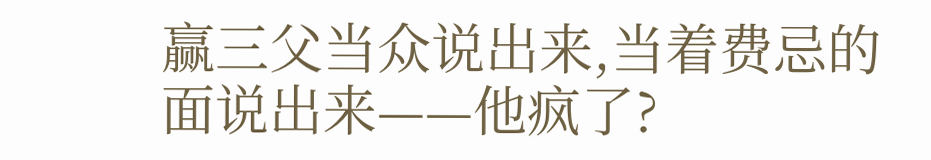赢三父当众说出来,当着费忌的面说出来——他疯了?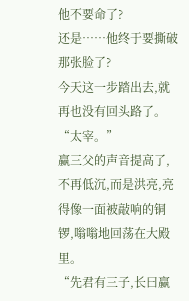他不要命了?
还是……他终于要撕破那张脸了?
今天这一步踏出去,就再也没有回头路了。
“太宰。”
赢三父的声音提高了,不再低沉,而是洪亮,亮得像一面被敲响的铜锣,嗡嗡地回荡在大殿里。
“先君有三子,长曰赢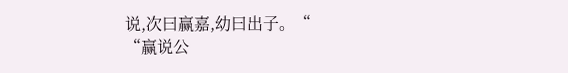说,次曰赢嘉,幼曰出子。“
“赢说公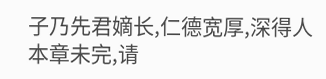子乃先君嫡长,仁德宽厚,深得人
本章未完,请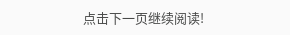点击下一页继续阅读!